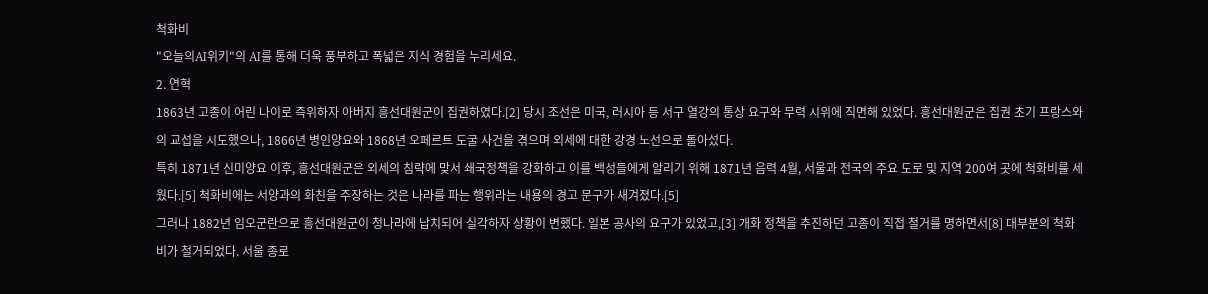척화비
"오늘의AI위키"의 AI를 통해 더욱 풍부하고 폭넓은 지식 경험을 누리세요.
2. 연혁
1863년 고종이 어린 나이로 즉위하자 아버지 흥선대원군이 집권하였다.[2] 당시 조선은 미국, 러시아 등 서구 열강의 통상 요구와 무력 시위에 직면해 있었다. 흥선대원군은 집권 초기 프랑스와의 교섭을 시도했으나, 1866년 병인양요와 1868년 오페르트 도굴 사건을 겪으며 외세에 대한 강경 노선으로 돌아섰다.
특히 1871년 신미양요 이후, 흥선대원군은 외세의 침략에 맞서 쇄국정책을 강화하고 이를 백성들에게 알리기 위해 1871년 음력 4월, 서울과 전국의 주요 도로 및 지역 200여 곳에 척화비를 세웠다.[5] 척화비에는 서양과의 화친을 주장하는 것은 나라를 파는 행위라는 내용의 경고 문구가 새겨졌다.[5]
그러나 1882년 임오군란으로 흥선대원군이 청나라에 납치되어 실각하자 상황이 변했다. 일본 공사의 요구가 있었고,[3] 개화 정책을 추진하던 고종이 직접 철거를 명하면서[8] 대부분의 척화비가 철거되었다. 서울 종로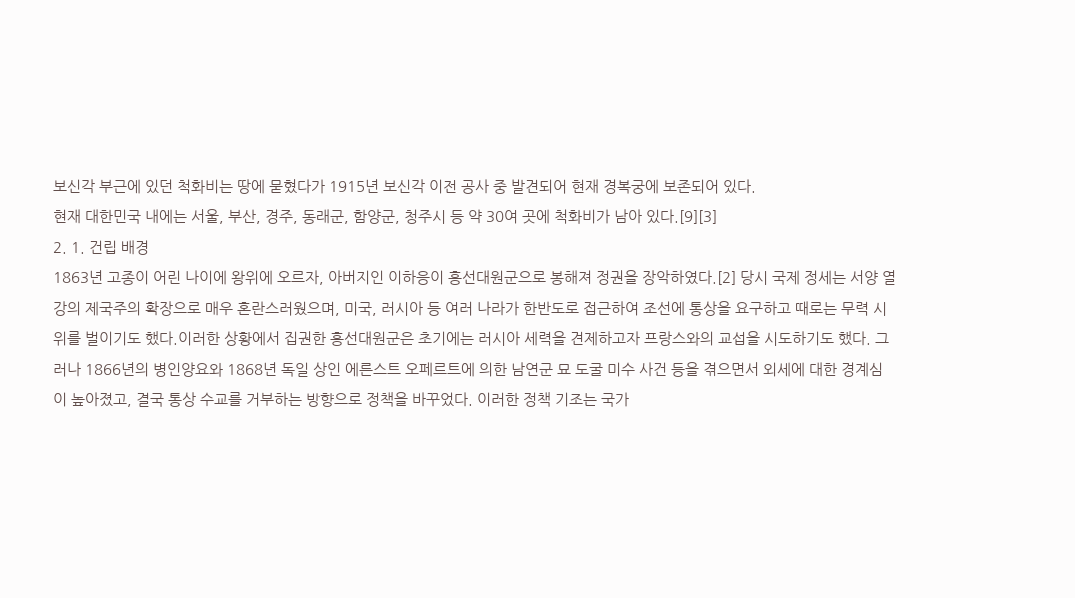보신각 부근에 있던 척화비는 땅에 묻혔다가 1915년 보신각 이전 공사 중 발견되어 현재 경복궁에 보존되어 있다.
현재 대한민국 내에는 서울, 부산, 경주, 동래군, 함양군, 청주시 등 약 30여 곳에 척화비가 남아 있다.[9][3]
2. 1. 건립 배경
1863년 고종이 어린 나이에 왕위에 오르자, 아버지인 이하응이 흥선대원군으로 봉해져 정권을 장악하였다.[2] 당시 국제 정세는 서양 열강의 제국주의 확장으로 매우 혼란스러웠으며, 미국, 러시아 등 여러 나라가 한반도로 접근하여 조선에 통상을 요구하고 때로는 무력 시위를 벌이기도 했다.이러한 상황에서 집권한 흥선대원군은 초기에는 러시아 세력을 견제하고자 프랑스와의 교섭을 시도하기도 했다. 그러나 1866년의 병인양요와 1868년 독일 상인 에른스트 오페르트에 의한 남연군 묘 도굴 미수 사건 등을 겪으면서 외세에 대한 경계심이 높아졌고, 결국 통상 수교를 거부하는 방향으로 정책을 바꾸었다. 이러한 정책 기조는 국가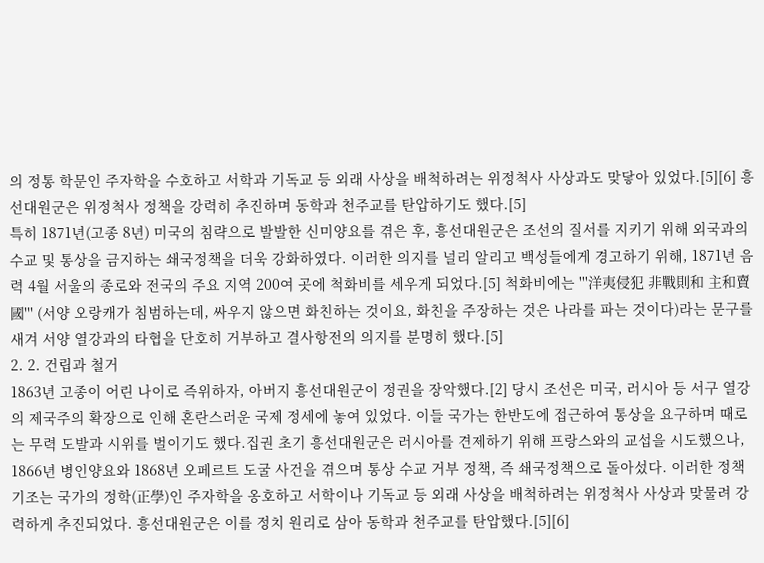의 정통 학문인 주자학을 수호하고 서학과 기독교 등 외래 사상을 배척하려는 위정척사 사상과도 맞닿아 있었다.[5][6] 흥선대원군은 위정척사 정책을 강력히 추진하며 동학과 천주교를 탄압하기도 했다.[5]
특히 1871년(고종 8년) 미국의 침략으로 발발한 신미양요를 겪은 후, 흥선대원군은 조선의 질서를 지키기 위해 외국과의 수교 및 통상을 금지하는 쇄국정책을 더욱 강화하였다. 이러한 의지를 널리 알리고 백성들에게 경고하기 위해, 1871년 음력 4월 서울의 종로와 전국의 주요 지역 200여 곳에 척화비를 세우게 되었다.[5] 척화비에는 '''洋夷侵犯 非戰則和 主和賣國''' (서양 오랑캐가 침범하는데, 싸우지 않으면 화친하는 것이요, 화친을 주장하는 것은 나라를 파는 것이다)라는 문구를 새겨 서양 열강과의 타협을 단호히 거부하고 결사항전의 의지를 분명히 했다.[5]
2. 2. 건립과 철거
1863년 고종이 어린 나이로 즉위하자, 아버지 흥선대원군이 정권을 장악했다.[2] 당시 조선은 미국, 러시아 등 서구 열강의 제국주의 확장으로 인해 혼란스러운 국제 정세에 놓여 있었다. 이들 국가는 한반도에 접근하여 통상을 요구하며 때로는 무력 도발과 시위를 벌이기도 했다.집권 초기 흥선대원군은 러시아를 견제하기 위해 프랑스와의 교섭을 시도했으나, 1866년 병인양요와 1868년 오페르트 도굴 사건을 겪으며 통상 수교 거부 정책, 즉 쇄국정책으로 돌아섰다. 이러한 정책 기조는 국가의 정학(正學)인 주자학을 옹호하고 서학이나 기독교 등 외래 사상을 배척하려는 위정척사 사상과 맞물려 강력하게 추진되었다. 흥선대원군은 이를 정치 원리로 삼아 동학과 천주교를 탄압했다.[5][6]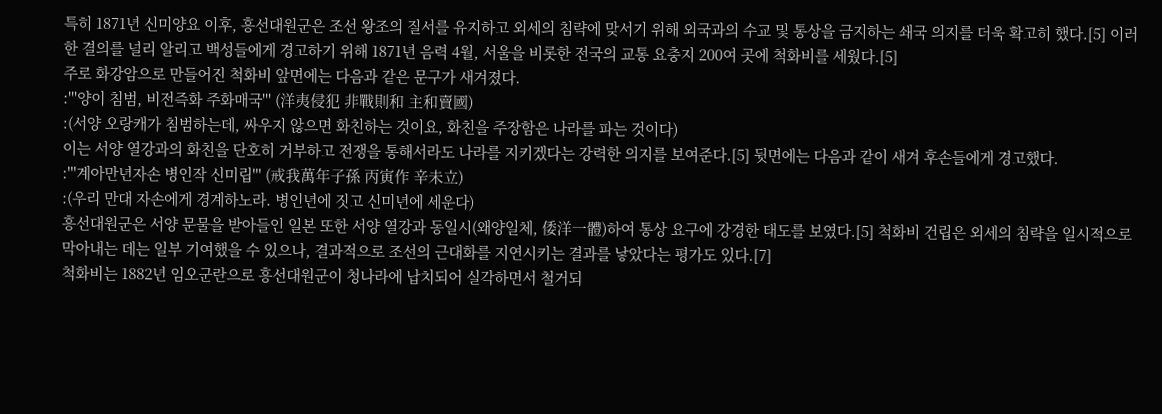특히 1871년 신미양요 이후, 흥선대원군은 조선 왕조의 질서를 유지하고 외세의 침략에 맞서기 위해 외국과의 수교 및 통상을 금지하는 쇄국 의지를 더욱 확고히 했다.[5] 이러한 결의를 널리 알리고 백성들에게 경고하기 위해 1871년 음력 4월, 서울을 비롯한 전국의 교통 요충지 200여 곳에 척화비를 세웠다.[5]
주로 화강암으로 만들어진 척화비 앞면에는 다음과 같은 문구가 새겨졌다.
:'''양이 침범, 비전즉화 주화매국''' (洋夷侵犯 非戰則和 主和賣國)
:(서양 오랑캐가 침범하는데, 싸우지 않으면 화친하는 것이요, 화친을 주장함은 나라를 파는 것이다)
이는 서양 열강과의 화친을 단호히 거부하고 전쟁을 통해서라도 나라를 지키겠다는 강력한 의지를 보여준다.[5] 뒷면에는 다음과 같이 새겨 후손들에게 경고했다.
:'''계아만년자손 병인작 신미립''' (戒我萬年子孫 丙寅作 辛未立)
:(우리 만대 자손에게 경계하노라. 병인년에 짓고 신미년에 세운다)
흥선대원군은 서양 문물을 받아들인 일본 또한 서양 열강과 동일시(왜양일체, 倭洋一體)하여 통상 요구에 강경한 태도를 보였다.[5] 척화비 건립은 외세의 침략을 일시적으로 막아내는 데는 일부 기여했을 수 있으나, 결과적으로 조선의 근대화를 지연시키는 결과를 낳았다는 평가도 있다.[7]
척화비는 1882년 임오군란으로 흥선대원군이 청나라에 납치되어 실각하면서 철거되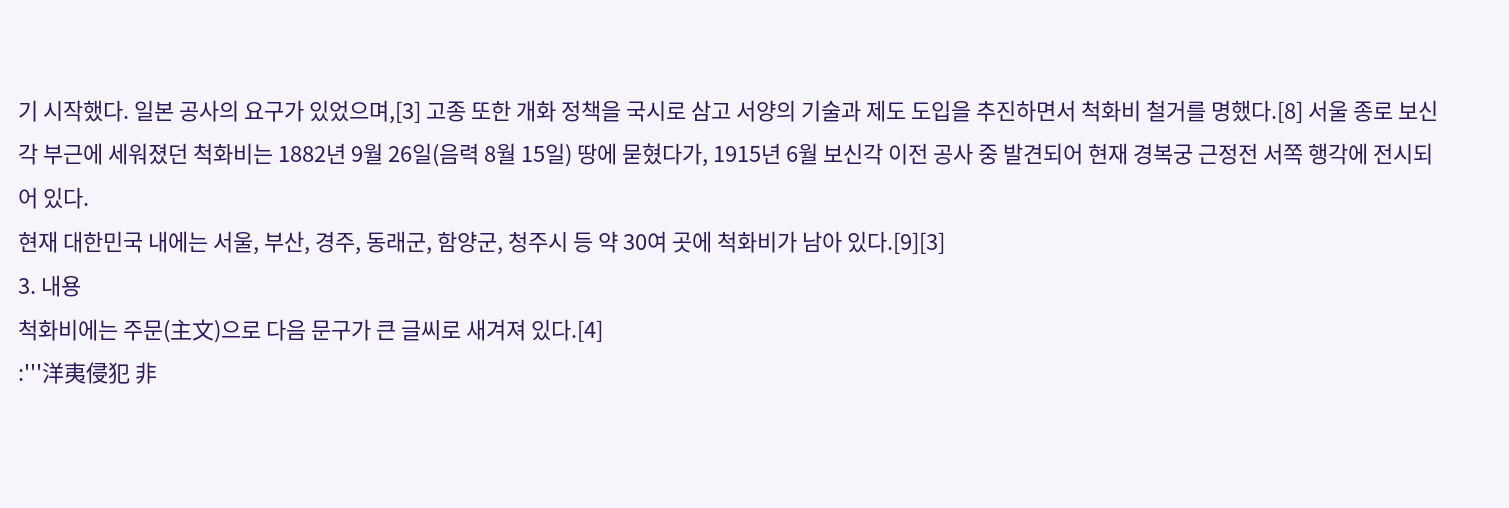기 시작했다. 일본 공사의 요구가 있었으며,[3] 고종 또한 개화 정책을 국시로 삼고 서양의 기술과 제도 도입을 추진하면서 척화비 철거를 명했다.[8] 서울 종로 보신각 부근에 세워졌던 척화비는 1882년 9월 26일(음력 8월 15일) 땅에 묻혔다가, 1915년 6월 보신각 이전 공사 중 발견되어 현재 경복궁 근정전 서쪽 행각에 전시되어 있다.
현재 대한민국 내에는 서울, 부산, 경주, 동래군, 함양군, 청주시 등 약 30여 곳에 척화비가 남아 있다.[9][3]
3. 내용
척화비에는 주문(主文)으로 다음 문구가 큰 글씨로 새겨져 있다.[4]
:'''洋夷侵犯 非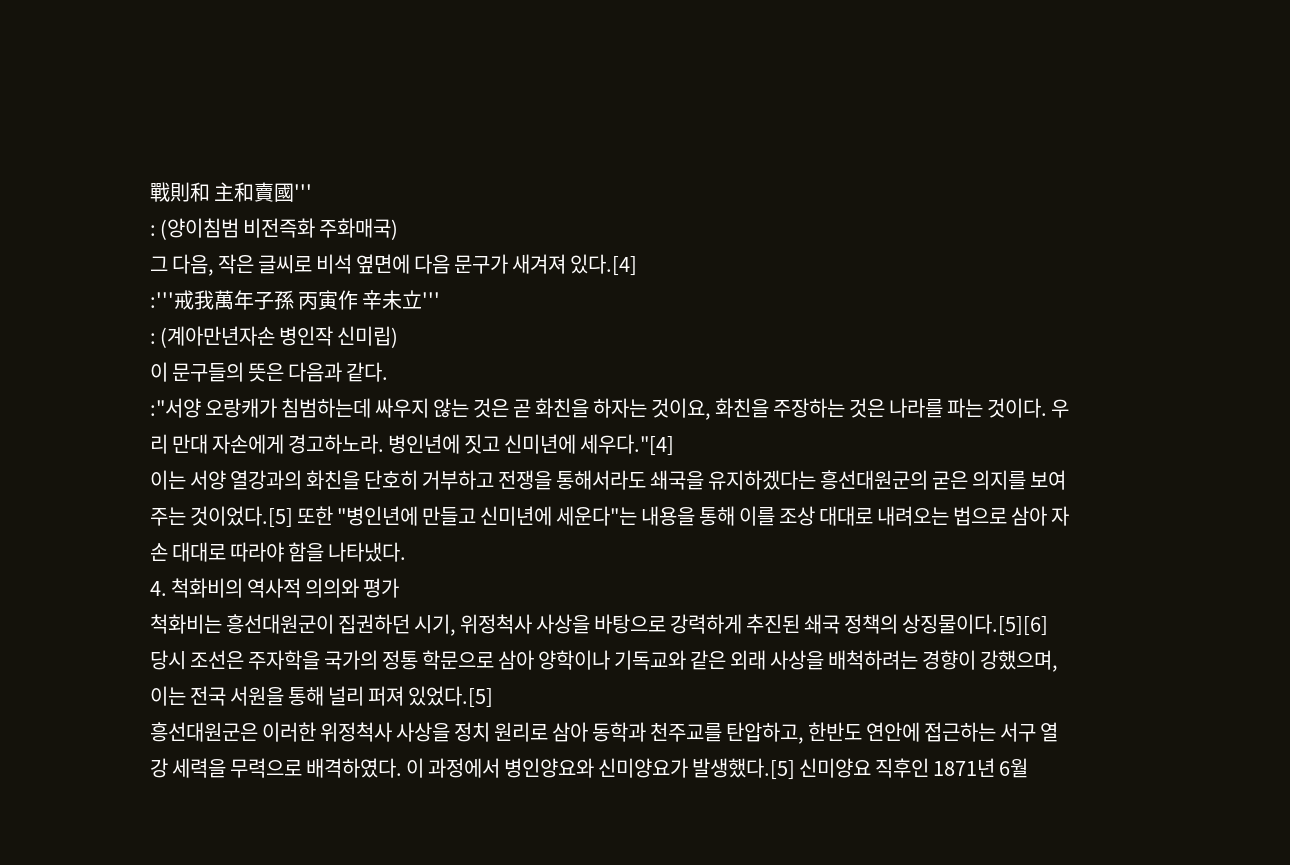戰則和 主和賣國'''
: (양이침범 비전즉화 주화매국)
그 다음, 작은 글씨로 비석 옆면에 다음 문구가 새겨져 있다.[4]
:'''戒我萬年子孫 丙寅作 辛未立'''
: (계아만년자손 병인작 신미립)
이 문구들의 뜻은 다음과 같다.
:"서양 오랑캐가 침범하는데 싸우지 않는 것은 곧 화친을 하자는 것이요, 화친을 주장하는 것은 나라를 파는 것이다. 우리 만대 자손에게 경고하노라. 병인년에 짓고 신미년에 세우다."[4]
이는 서양 열강과의 화친을 단호히 거부하고 전쟁을 통해서라도 쇄국을 유지하겠다는 흥선대원군의 굳은 의지를 보여주는 것이었다.[5] 또한 "병인년에 만들고 신미년에 세운다"는 내용을 통해 이를 조상 대대로 내려오는 법으로 삼아 자손 대대로 따라야 함을 나타냈다.
4. 척화비의 역사적 의의와 평가
척화비는 흥선대원군이 집권하던 시기, 위정척사 사상을 바탕으로 강력하게 추진된 쇄국 정책의 상징물이다.[5][6] 당시 조선은 주자학을 국가의 정통 학문으로 삼아 양학이나 기독교와 같은 외래 사상을 배척하려는 경향이 강했으며, 이는 전국 서원을 통해 널리 퍼져 있었다.[5]
흥선대원군은 이러한 위정척사 사상을 정치 원리로 삼아 동학과 천주교를 탄압하고, 한반도 연안에 접근하는 서구 열강 세력을 무력으로 배격하였다. 이 과정에서 병인양요와 신미양요가 발생했다.[5] 신미양요 직후인 1871년 6월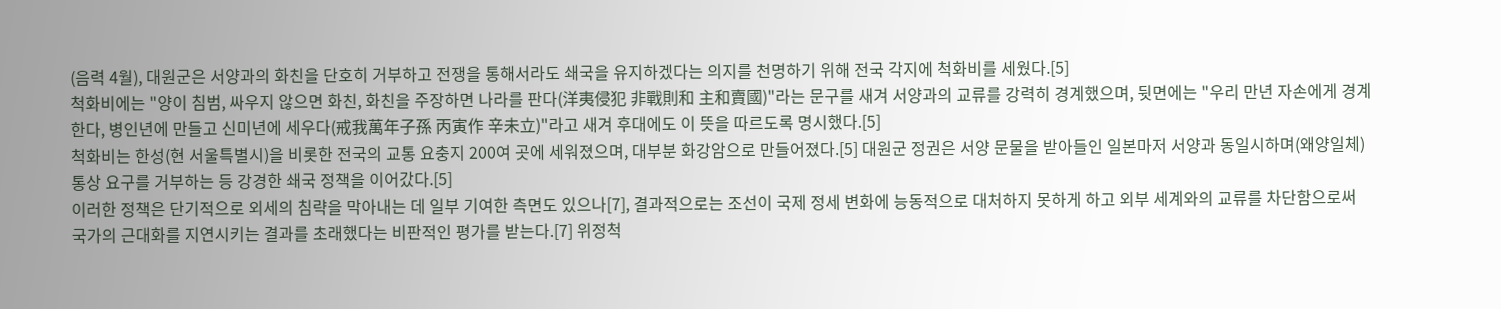(음력 4월), 대원군은 서양과의 화친을 단호히 거부하고 전쟁을 통해서라도 쇄국을 유지하겠다는 의지를 천명하기 위해 전국 각지에 척화비를 세웠다.[5]
척화비에는 "양이 침범, 싸우지 않으면 화친, 화친을 주장하면 나라를 판다(洋夷侵犯 非戰則和 主和賣國)"라는 문구를 새겨 서양과의 교류를 강력히 경계했으며, 뒷면에는 "우리 만년 자손에게 경계한다, 병인년에 만들고 신미년에 세우다(戒我萬年子孫 丙寅作 辛未立)"라고 새겨 후대에도 이 뜻을 따르도록 명시했다.[5]
척화비는 한성(현 서울특별시)을 비롯한 전국의 교통 요충지 200여 곳에 세워졌으며, 대부분 화강암으로 만들어졌다.[5] 대원군 정권은 서양 문물을 받아들인 일본마저 서양과 동일시하며(왜양일체) 통상 요구를 거부하는 등 강경한 쇄국 정책을 이어갔다.[5]
이러한 정책은 단기적으로 외세의 침략을 막아내는 데 일부 기여한 측면도 있으나[7], 결과적으로는 조선이 국제 정세 변화에 능동적으로 대처하지 못하게 하고 외부 세계와의 교류를 차단함으로써 국가의 근대화를 지연시키는 결과를 초래했다는 비판적인 평가를 받는다.[7] 위정척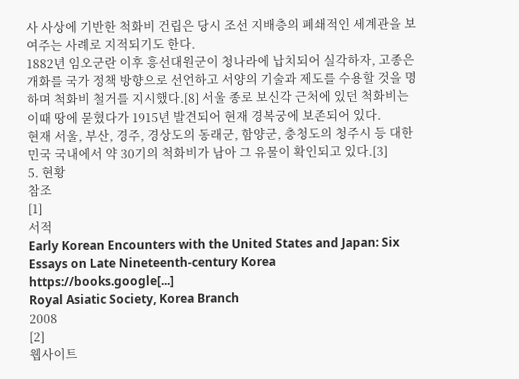사 사상에 기반한 척화비 건립은 당시 조선 지배층의 폐쇄적인 세계관을 보여주는 사례로 지적되기도 한다.
1882년 임오군란 이후 흥선대원군이 청나라에 납치되어 실각하자, 고종은 개화를 국가 정책 방향으로 선언하고 서양의 기술과 제도를 수용할 것을 명하며 척화비 철거를 지시했다.[8] 서울 종로 보신각 근처에 있던 척화비는 이때 땅에 묻혔다가 1915년 발견되어 현재 경복궁에 보존되어 있다.
현재 서울, 부산, 경주, 경상도의 동래군, 함양군, 충청도의 청주시 등 대한민국 국내에서 약 30기의 척화비가 남아 그 유물이 확인되고 있다.[3]
5. 현황
참조
[1]
서적
Early Korean Encounters with the United States and Japan: Six Essays on Late Nineteenth-century Korea
https://books.google[...]
Royal Asiatic Society, Korea Branch
2008
[2]
웹사이트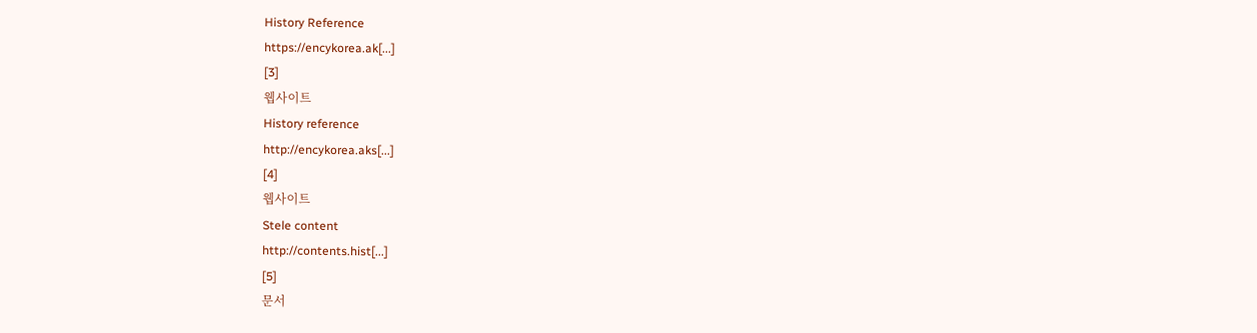History Reference
https://encykorea.ak[...]
[3]
웹사이트
History reference
http://encykorea.aks[...]
[4]
웹사이트
Stele content
http://contents.hist[...]
[5]
문서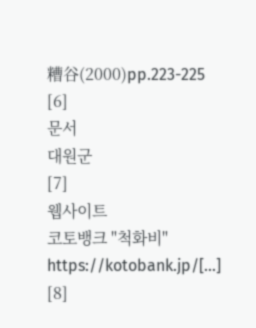糟谷(2000)pp.223-225
[6]
문서
대원군
[7]
웹사이트
코토뱅크 "척화비"
https://kotobank.jp/[...]
[8]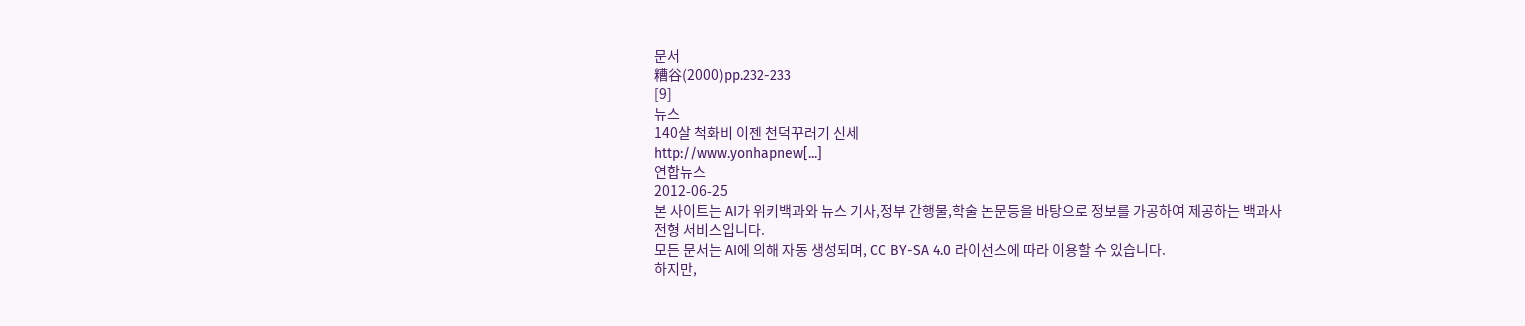문서
糟谷(2000)pp.232-233
[9]
뉴스
140살 척화비 이젠 천덕꾸러기 신세
http://www.yonhapnew[...]
연합뉴스
2012-06-25
본 사이트는 AI가 위키백과와 뉴스 기사,정부 간행물,학술 논문등을 바탕으로 정보를 가공하여 제공하는 백과사전형 서비스입니다.
모든 문서는 AI에 의해 자동 생성되며, CC BY-SA 4.0 라이선스에 따라 이용할 수 있습니다.
하지만,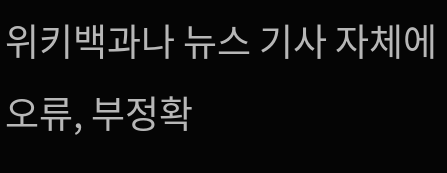위키백과나 뉴스 기사 자체에 오류, 부정확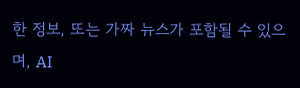한 정보, 또는 가짜 뉴스가 포함될 수 있으며, AI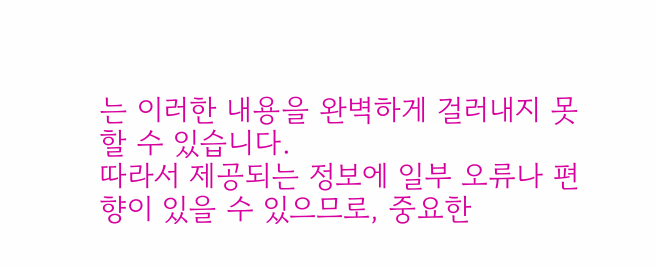는 이러한 내용을 완벽하게 걸러내지 못할 수 있습니다.
따라서 제공되는 정보에 일부 오류나 편향이 있을 수 있으므로, 중요한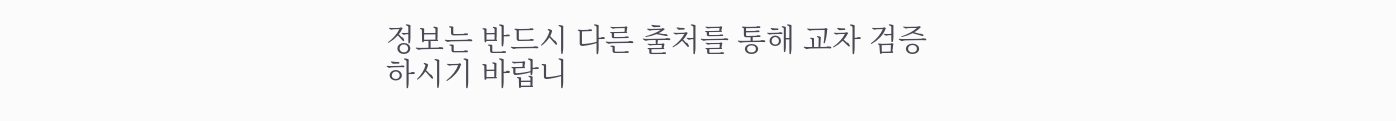정보는 반드시 다른 출처를 통해 교차 검증하시기 바랍니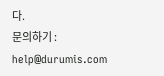다.
문의하기 : help@durumis.com